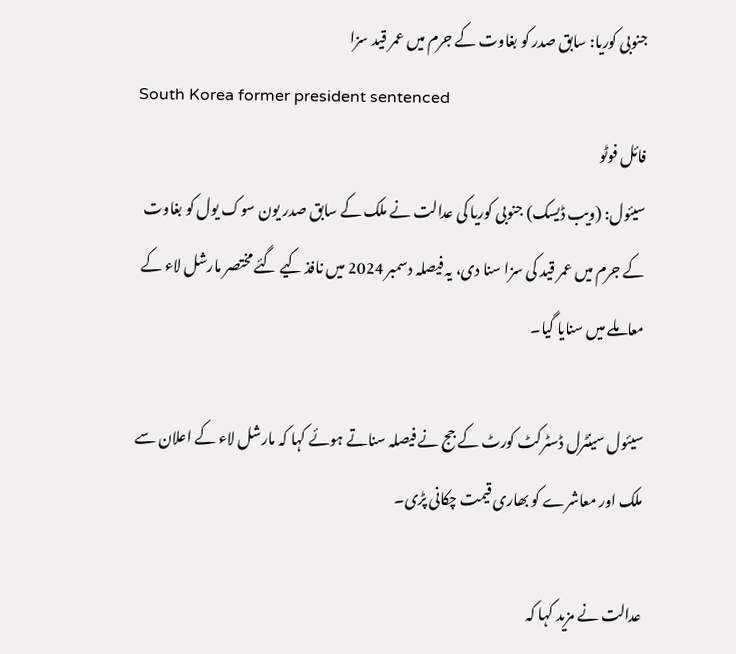جنوبی کوریا: سابق صدر کو بغاوت کے جرم میں عمر قید سزا
South Korea former president sentenced
فائل فوٹو
سیئول: (ویب ڈیسک) جنوبی کوریا کی عدالت نے ملک کے سابق صدر یون سوک یول کو بغاوت کے جرم میں عمر قید کی سزا سنا دی، یہ فیصلہ دسمبر 2024 میں نافذ کیے گئے مختصر مارشل لاء کے معاملے میں سنایا گیا۔

سیئول سینٹرل ڈسٹرکٹ کورٹ کے جج نے فیصلہ سناتے ہوئے کہا کہ مارشل لاء کے اعلان سے ملک اور معاشرے کو بھاری قیمت چکانی پڑی۔

عدالت نے مزید کہا کہ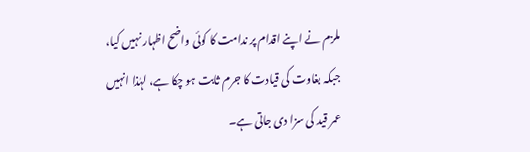ملزم نے اپنے اقدام پر ندامت کا کوئی واضح اظہار نہیں کیا، جبکہ بغاوت کی قیادت کا جرم ثابت ہو چکا ہے، لہٰذا انہیں عمر قید کی سزا دی جاتی ہے۔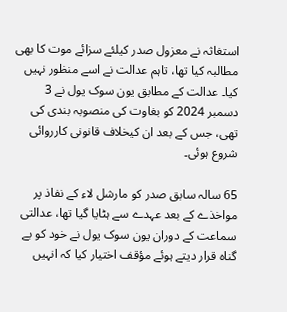استغاثہ نے معزول صدر کیلئے سزائے موت کا بھی مطالبہ کیا تھا، تاہم عدالت نے اسے منظور نہیں کیا۔ عدالت کے مطابق یون سوک یول نے 3 دسمبر 2024 کو بغاوت کی منصوبہ بندی کی تھی، جس کے بعد ان کیخلاف قانونی کارروائی شروع ہوئی۔

65 سالہ سابق صدر کو مارشل لاء کے نفاذ پر مواخذے کے بعد عہدے سے ہٹایا گیا تھا، عدالتی سماعت کے دوران یون سوک یول نے خود کو بے گناہ قرار دیتے ہوئے مؤقف اختیار کیا کہ انہیں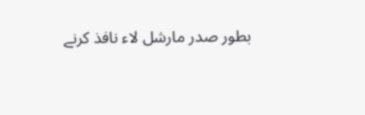بطور صدر مارشل لاء نافذ کرنے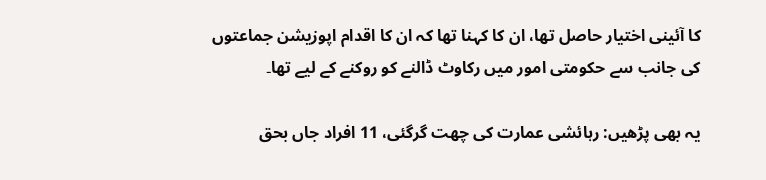کا آئینی اختیار حاصل تھا، ان کا کہنا تھا کہ ان کا اقدام اپوزیشن جماعتوں کی جانب سے حکومتی امور میں رکاوٹ ڈالنے کو روکنے کے لیے تھا۔

یہ بھی پڑھیں: رہائشی عمارت کی چھت گرگئی، 11 افراد جاں بحق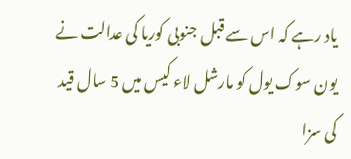یاد رہے کہ اس سے قبل جنوبی کوریا کی عدالت نے یون سوک یول کو مارشل لاء کیس میں 5 سال قید کی سزا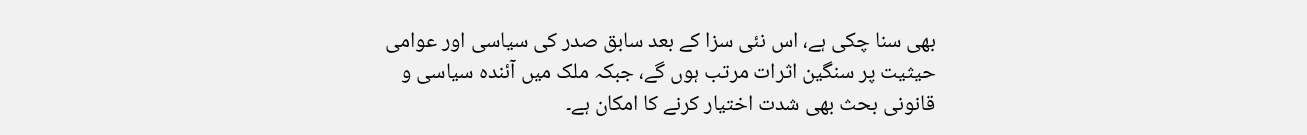بھی سنا چکی ہے، اس نئی سزا کے بعد سابق صدر کی سیاسی اور عوامی حیثیت پر سنگین اثرات مرتب ہوں گے، جبکہ ملک میں آئندہ سیاسی و قانونی بحث بھی شدت اختیار کرنے کا امکان ہے۔